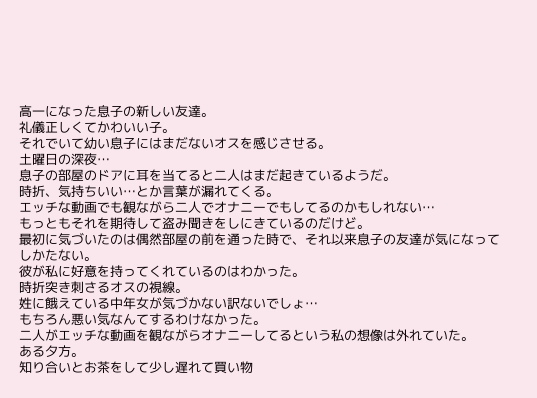高一になった息子の新しい友達。
礼儀正しくてかわいい子。
それでいて幼い息子にはまだないオスを感じさせる。
土曜日の深夜…
息子の部屋のドアに耳を当てると二人はまだ起きているようだ。
時折、気持ちいい…とか言葉が漏れてくる。
エッチな動画でも観ながら二人でオナニーでもしてるのかもしれない…
もっともそれを期待して盗み聞きをしにきているのだけど。
最初に気づいたのは偶然部屋の前を通った時で、それ以来息子の友達が気になってしかたない。
彼が私に好意を持ってくれているのはわかった。
時折突き刺さるオスの視線。
姓に餓えている中年女が気づかない訳ないでしょ…
もちろん悪い気なんてするわけなかった。
二人がエッチな動画を観ながらオナニーしてるという私の想像は外れていた。
ある夕方。
知り合いとお茶をして少し遅れて買い物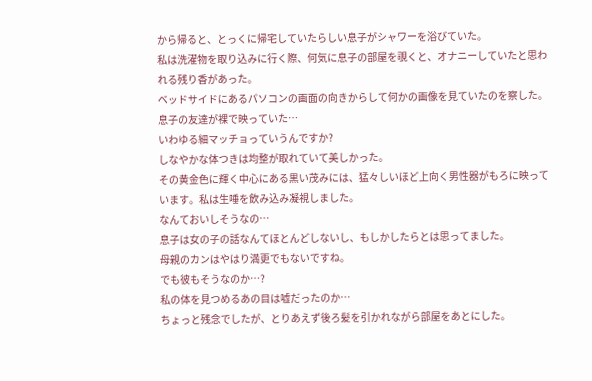から帰ると、とっくに帰宅していたらしい息子がシャワーを浴びていた。
私は洗濯物を取り込みに行く際、何気に息子の部屋を覗くと、オナニーしていたと思われる残り香があった。
ベッドサイドにあるパソコンの画面の向きからして何かの画像を見ていたのを察した。
息子の友達が裸で映っていた…
いわゆる細マッチョっていうんですか?
しなやかな体つきは均整が取れていて美しかった。
その黄金色に輝く中心にある黒い茂みには、猛々しいほど上向く男性器がもろに映っています。私は生唾を飲み込み凝視しました。
なんておいしそうなの…
息子は女の子の話なんてほとんどしないし、もしかしたらとは思ってました。
母親のカンはやはり満更でもないですね。
でも彼もそうなのか…?
私の体を見つめるあの目は嘘だったのか…
ちょっと残念でしたが、とりあえず後ろ髪を引かれながら部屋をあとにした。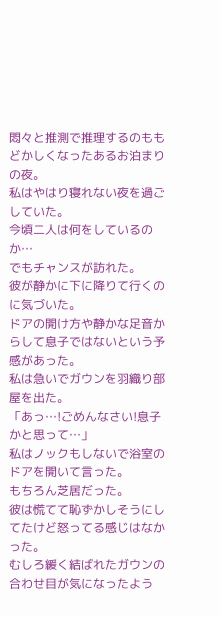悶々と推測で推理するのももどかしくなったあるお泊まりの夜。
私はやはり寝れない夜を過ごしていた。
今頃二人は何をしているのか…
でもチャンスが訪れた。
彼が静かに下に降りて行くのに気づいた。
ドアの開け方や静かな足音からして息子ではないという予感があった。
私は急いでガウンを羽織り部屋を出た。
「あっ…!ごめんなさい!息子かと思って…」
私はノックもしないで浴室のドアを開いて言った。
もちろん芝居だった。
彼は慌てて恥ずかしそうにしてたけど怒ってる感じはなかった。
むしろ緩く結ばれたガウンの合わせ目が気になったよう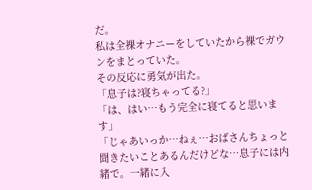だ。
私は全裸オナニーをしていたから裸でガウンをまとっていた。
その反応に勇気が出た。
「息子は?寝ちゃってる?」
「は、はい…もう完全に寝てると思います」
「じゃあいっか…ねぇ…おばさんちょっと聞きたいことあるんだけどな…息子には内緒で。一緒に入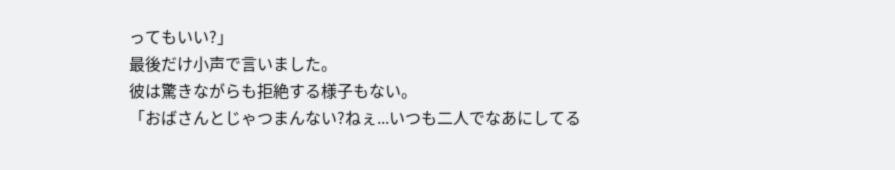ってもいい?」
最後だけ小声で言いました。
彼は驚きながらも拒絶する様子もない。
「おばさんとじゃつまんない?ねぇ...いつも二人でなあにしてる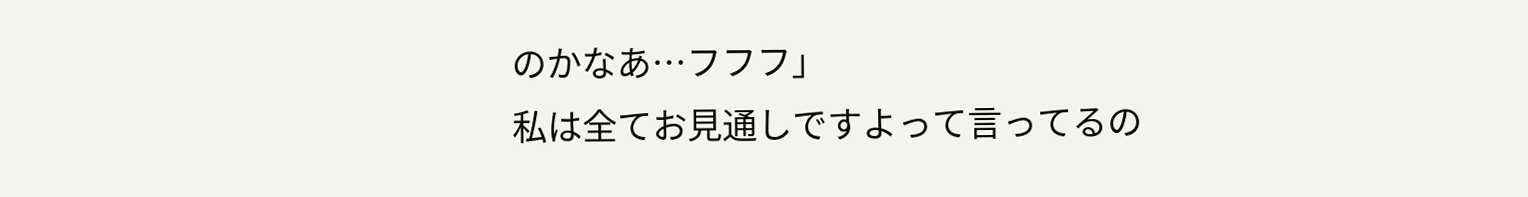のかなあ…フフフ」
私は全てお見通しですよって言ってるの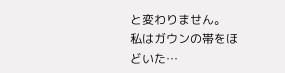と変わりません。
私はガウンの帯をほどいた…